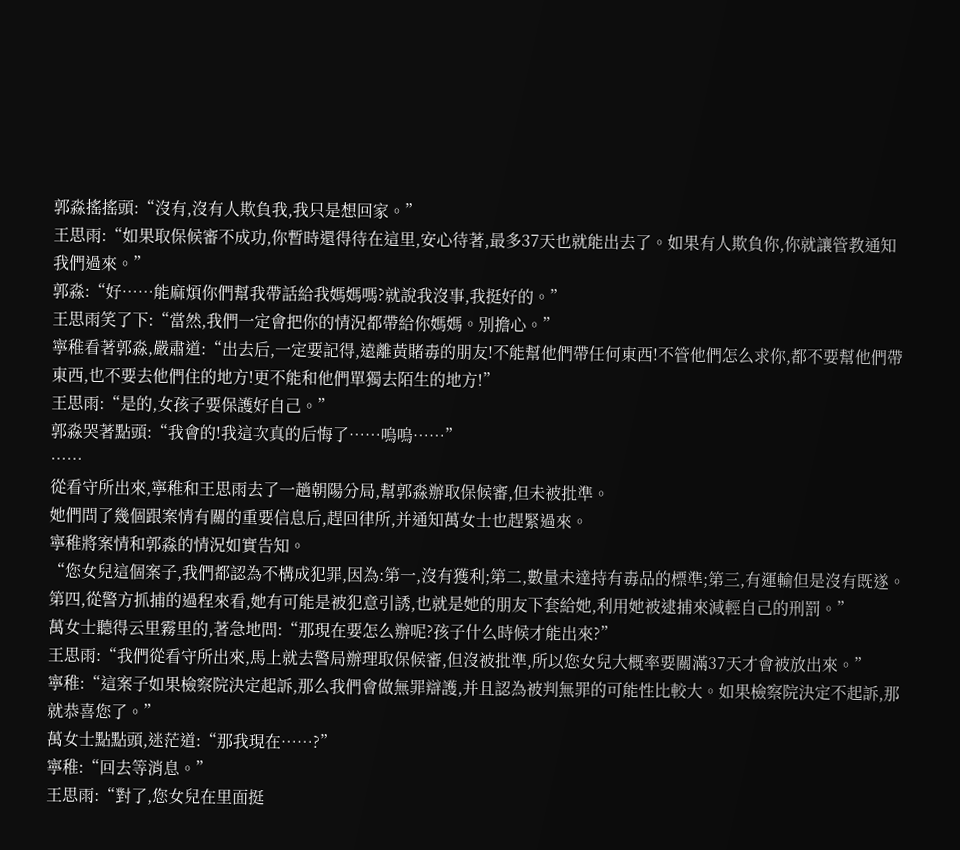郭淼搖搖頭:“沒有,沒有人欺負我,我只是想回家。”
王思雨:“如果取保候審不成功,你暫時還得待在這里,安心待著,最多37天也就能出去了。如果有人欺負你,你就讓管教通知我們過來。”
郭淼:“好……能麻煩你們幫我帶話給我媽媽嗎?就說我沒事,我挺好的。”
王思雨笑了下:“當然,我們一定會把你的情況都帶給你媽媽。別擔心。”
寧稚看著郭淼,嚴肅道:“出去后,一定要記得,遠離黃賭毒的朋友!不能幫他們帶任何東西!不管他們怎么求你,都不要幫他們帶東西,也不要去他們住的地方!更不能和他們單獨去陌生的地方!”
王思雨:“是的,女孩子要保護好自己。”
郭淼哭著點頭:“我會的!我這次真的后悔了……嗚嗚……”
……
從看守所出來,寧稚和王思雨去了一趟朝陽分局,幫郭淼辦取保候審,但未被批準。
她們問了幾個跟案情有關的重要信息后,趕回律所,并通知萬女士也趕緊過來。
寧稚將案情和郭淼的情況如實告知。
“您女兒這個案子,我們都認為不構成犯罪,因為:第一,沒有獲利;第二,數量未達持有毒品的標準;第三,有運輸但是沒有既遂。第四,從警方抓捕的過程來看,她有可能是被犯意引誘,也就是她的朋友下套給她,利用她被逮捕來減輕自己的刑罰。”
萬女士聽得云里霧里的,著急地問:“那現在要怎么辦呢?孩子什么時候才能出來?”
王思雨:“我們從看守所出來,馬上就去警局辦理取保候審,但沒被批準,所以您女兒大概率要關滿37天才會被放出來。”
寧稚:“這案子如果檢察院決定起訴,那么我們會做無罪辯護,并且認為被判無罪的可能性比較大。如果檢察院決定不起訴,那就恭喜您了。”
萬女士點點頭,迷茫道:“那我現在……?”
寧稚:“回去等消息。”
王思雨:“對了,您女兒在里面挺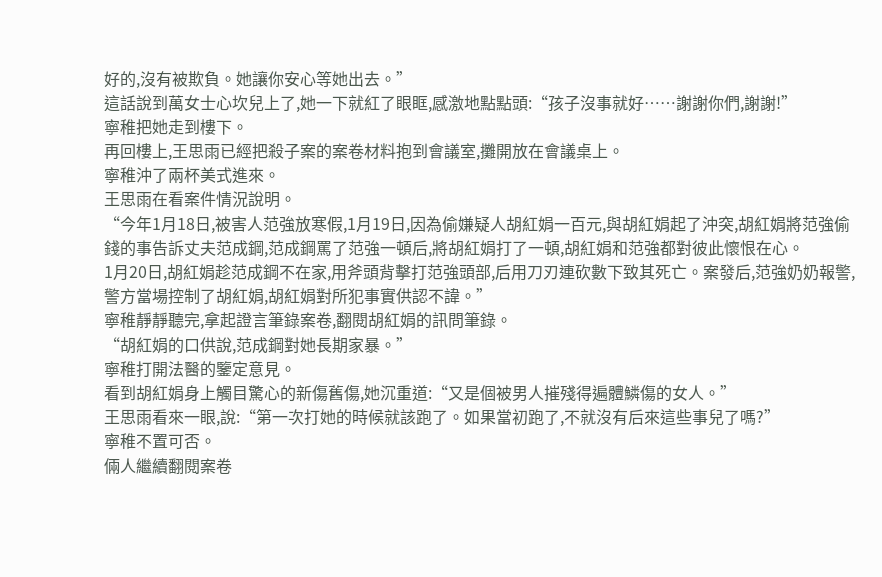好的,沒有被欺負。她讓你安心等她出去。”
這話說到萬女士心坎兒上了,她一下就紅了眼眶,感激地點點頭:“孩子沒事就好……謝謝你們,謝謝!”
寧稚把她走到樓下。
再回樓上,王思雨已經把殺子案的案卷材料抱到會議室,攤開放在會議桌上。
寧稚沖了兩杯美式進來。
王思雨在看案件情況說明。
“今年1月18日,被害人范強放寒假,1月19日,因為偷嫌疑人胡紅娟一百元,與胡紅娟起了沖突,胡紅娟將范強偷錢的事告訴丈夫范成鋼,范成鋼罵了范強一頓后,將胡紅娟打了一頓,胡紅娟和范強都對彼此懷恨在心。
1月20日,胡紅娟趁范成鋼不在家,用斧頭背擊打范強頭部,后用刀刃連砍數下致其死亡。案發后,范強奶奶報警,警方當場控制了胡紅娟,胡紅娟對所犯事實供認不諱。”
寧稚靜靜聽完,拿起證言筆錄案卷,翻閱胡紅娟的訊問筆錄。
“胡紅娟的口供說,范成鋼對她長期家暴。”
寧稚打開法醫的鑒定意見。
看到胡紅娟身上觸目驚心的新傷舊傷,她沉重道:“又是個被男人摧殘得遍體鱗傷的女人。”
王思雨看來一眼,說:“第一次打她的時候就該跑了。如果當初跑了,不就沒有后來這些事兒了嗎?”
寧稚不置可否。
倆人繼續翻閱案卷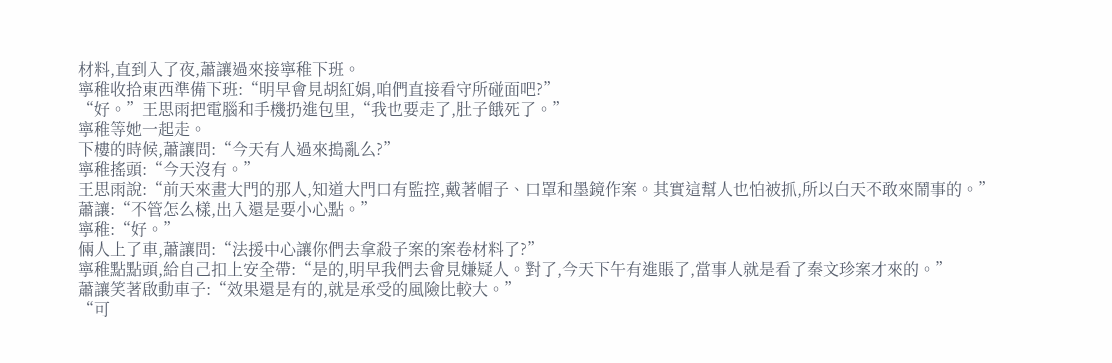材料,直到入了夜,蕭讓過來接寧稚下班。
寧稚收拾東西準備下班:“明早會見胡紅娟,咱們直接看守所碰面吧?”
“好。”王思雨把電腦和手機扔進包里,“我也要走了,肚子餓死了。”
寧稚等她一起走。
下樓的時候,蕭讓問:“今天有人過來搗亂么?”
寧稚搖頭:“今天沒有。”
王思雨說:“前天來畫大門的那人,知道大門口有監控,戴著帽子、口罩和墨鏡作案。其實這幫人也怕被抓,所以白天不敢來鬧事的。”
蕭讓:“不管怎么樣,出入還是要小心點。”
寧稚:“好。”
倆人上了車,蕭讓問:“法援中心讓你們去拿殺子案的案卷材料了?”
寧稚點點頭,給自己扣上安全帶:“是的,明早我們去會見嫌疑人。對了,今天下午有進賬了,當事人就是看了秦文珍案才來的。”
蕭讓笑著啟動車子:“效果還是有的,就是承受的風險比較大。”
“可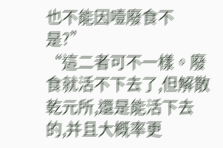也不能因噎廢食不是?”
“這二者可不一樣。廢食就活不下去了,但解散乾元所,還是能活下去的,并且大概率更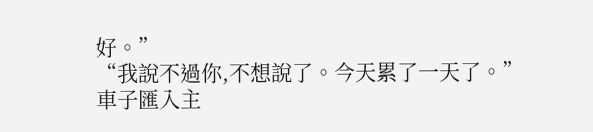好。”
“我說不過你,不想說了。今天累了一天了。”
車子匯入主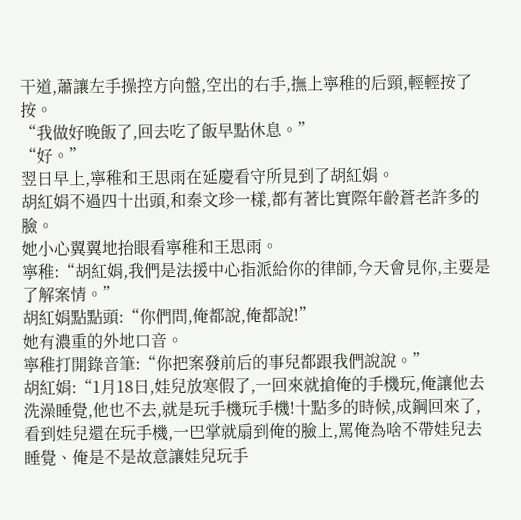干道,蕭讓左手操控方向盤,空出的右手,撫上寧稚的后頸,輕輕按了按。
“我做好晚飯了,回去吃了飯早點休息。”
“好。”
翌日早上,寧稚和王思雨在延慶看守所見到了胡紅娟。
胡紅娟不過四十出頭,和秦文珍一樣,都有著比實際年齡蒼老許多的臉。
她小心翼翼地抬眼看寧稚和王思雨。
寧稚:“胡紅娟,我們是法援中心指派給你的律師,今天會見你,主要是了解案情。”
胡紅娟點點頭:“你們問,俺都說,俺都說!”
她有濃重的外地口音。
寧稚打開錄音筆:“你把案發前后的事兒都跟我們說說。”
胡紅娟:“1月18日,娃兒放寒假了,一回來就搶俺的手機玩,俺讓他去洗澡睡覺,他也不去,就是玩手機玩手機!十點多的時候,成鋼回來了,看到娃兒還在玩手機,一巴掌就扇到俺的臉上,罵俺為啥不帶娃兒去睡覺、俺是不是故意讓娃兒玩手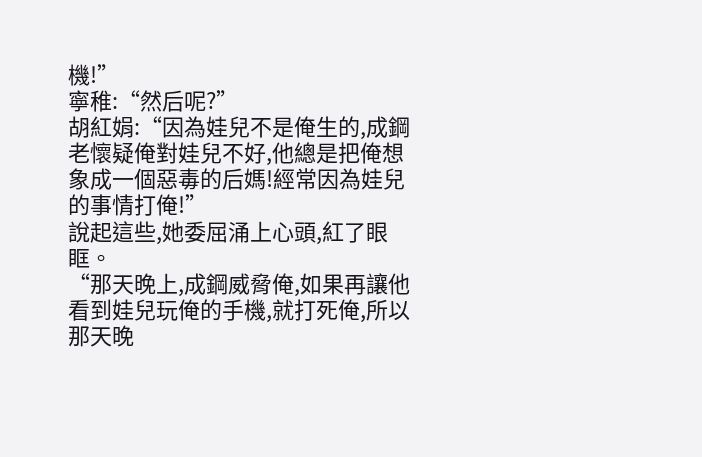機!”
寧稚:“然后呢?”
胡紅娟:“因為娃兒不是俺生的,成鋼老懷疑俺對娃兒不好,他總是把俺想象成一個惡毒的后媽!經常因為娃兒的事情打俺!”
說起這些,她委屈涌上心頭,紅了眼眶。
“那天晚上,成鋼威脅俺,如果再讓他看到娃兒玩俺的手機,就打死俺,所以那天晚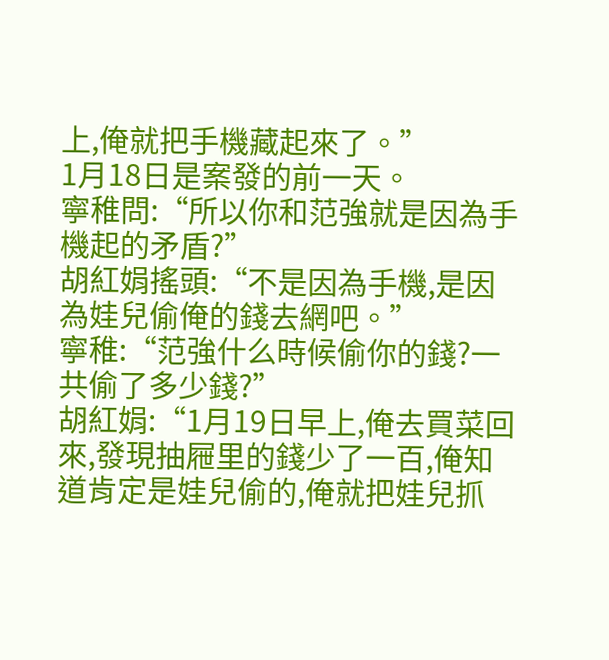上,俺就把手機藏起來了。”
1月18日是案發的前一天。
寧稚問:“所以你和范強就是因為手機起的矛盾?”
胡紅娟搖頭:“不是因為手機,是因為娃兒偷俺的錢去網吧。”
寧稚:“范強什么時候偷你的錢?一共偷了多少錢?”
胡紅娟:“1月19日早上,俺去買菜回來,發現抽屜里的錢少了一百,俺知道肯定是娃兒偷的,俺就把娃兒抓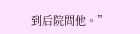到后院問他。”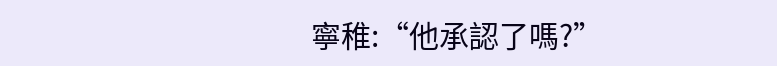寧稚:“他承認了嗎?”